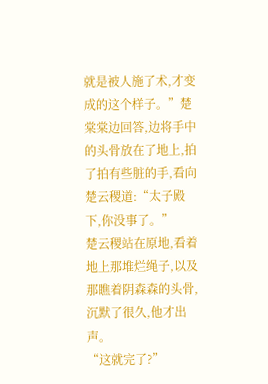就是被人施了术,才变成的这个样子。”楚棠棠边回答,边将手中的头骨放在了地上,拍了拍有些脏的手,看向楚云稷道:“太子殿下,你没事了。”
楚云稷站在原地,看着地上那堆烂绳子,以及那瞧着阴森森的头骨,沉默了很久,他才出声。
“这就完了?”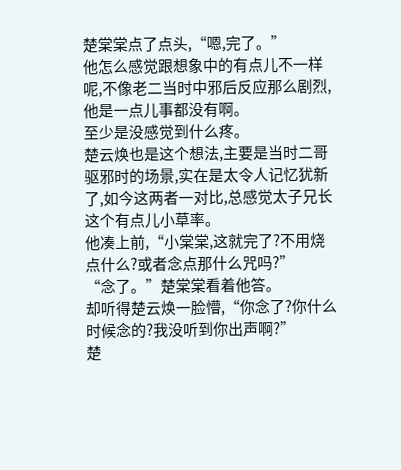楚棠棠点了点头,“嗯,完了。”
他怎么感觉跟想象中的有点儿不一样呢,不像老二当时中邪后反应那么剧烈,他是一点儿事都没有啊。
至少是没感觉到什么疼。
楚云焕也是这个想法,主要是当时二哥驱邪时的场景,实在是太令人记忆犹新了,如今这两者一对比,总感觉太子兄长这个有点儿小草率。
他凑上前,“小棠棠,这就完了?不用烧点什么?或者念点那什么咒吗?”
“念了。”楚棠棠看着他答。
却听得楚云焕一脸懵,“你念了?你什么时候念的?我没听到你出声啊?”
楚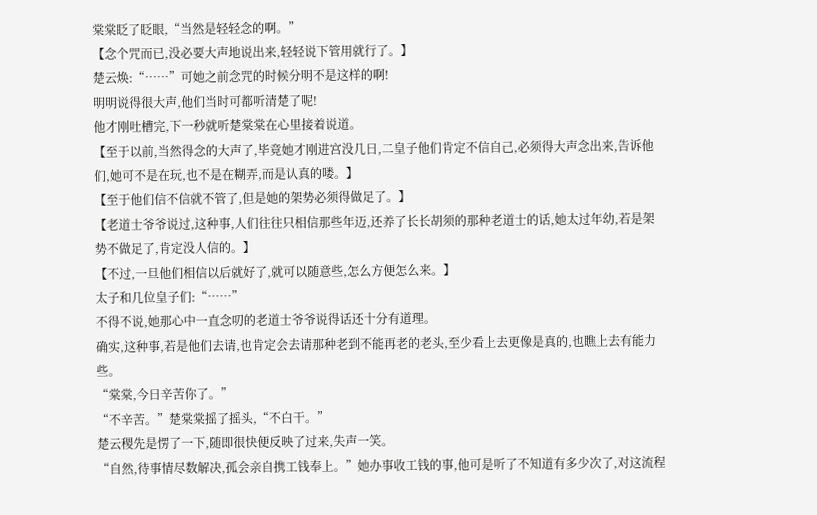棠棠眨了眨眼,“当然是轻轻念的啊。”
【念个咒而已,没必要大声地说出来,轻轻说下管用就行了。】
楚云焕:“……”可她之前念咒的时候分明不是这样的啊!
明明说得很大声,他们当时可都听清楚了呢!
他才刚吐槽完,下一秒就听楚棠棠在心里接着说道。
【至于以前,当然得念的大声了,毕竟她才刚进宫没几日,二皇子他们肯定不信自己,必须得大声念出来,告诉他们,她可不是在玩,也不是在糊弄,而是认真的喽。】
【至于他们信不信就不管了,但是她的架势必须得做足了。】
【老道士爷爷说过,这种事,人们往往只相信那些年迈,还养了长长胡须的那种老道士的话,她太过年幼,若是架势不做足了,肯定没人信的。】
【不过,一旦他们相信以后就好了,就可以随意些,怎么方便怎么来。】
太子和几位皇子们:“……”
不得不说,她那心中一直念叨的老道士爷爷说得话还十分有道理。
确实,这种事,若是他们去请,也肯定会去请那种老到不能再老的老头,至少看上去更像是真的,也瞧上去有能力些。
“棠棠,今日辛苦你了。”
“不辛苦。”楚棠棠摇了摇头,“不白干。”
楚云稷先是愣了一下,随即很快便反映了过来,失声一笑。
“自然,待事情尽数解决,孤会亲自携工钱奉上。”她办事收工钱的事,他可是听了不知道有多少次了,对这流程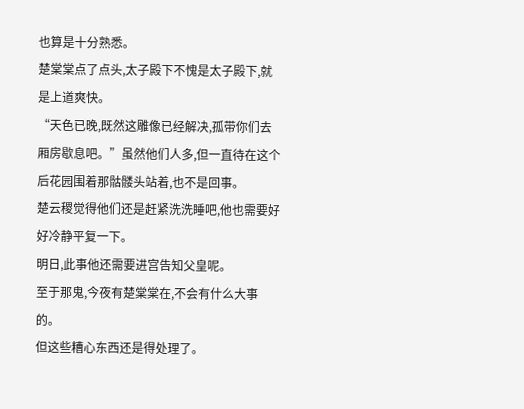也算是十分熟悉。
楚棠棠点了点头,太子殿下不愧是太子殿下,就是上道爽快。
“天色已晚,既然这雕像已经解决,孤带你们去厢房歇息吧。”虽然他们人多,但一直待在这个后花园围着那骷髅头站着,也不是回事。
楚云稷觉得他们还是赶紧洗洗睡吧,他也需要好好冷静平复一下。
明日,此事他还需要进宫告知父皇呢。
至于那鬼,今夜有楚棠棠在,不会有什么大事的。
但这些糟心东西还是得处理了。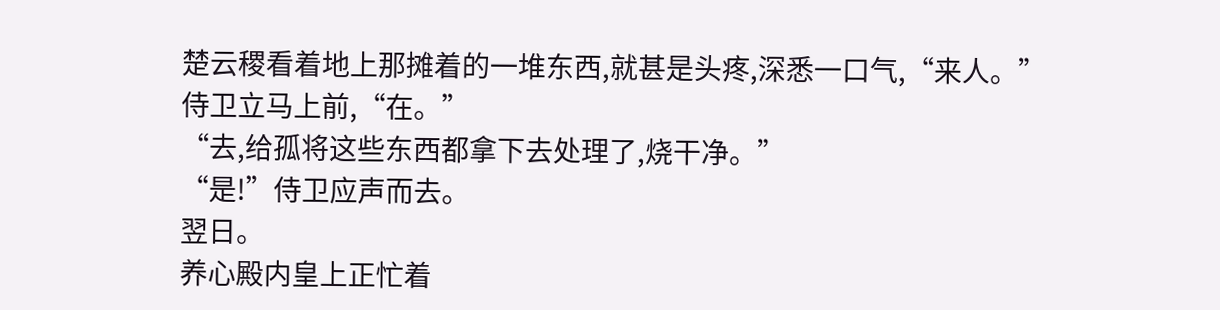楚云稷看着地上那摊着的一堆东西,就甚是头疼,深悉一口气,“来人。”
侍卫立马上前,“在。”
“去,给孤将这些东西都拿下去处理了,烧干净。”
“是!”侍卫应声而去。
翌日。
养心殿内皇上正忙着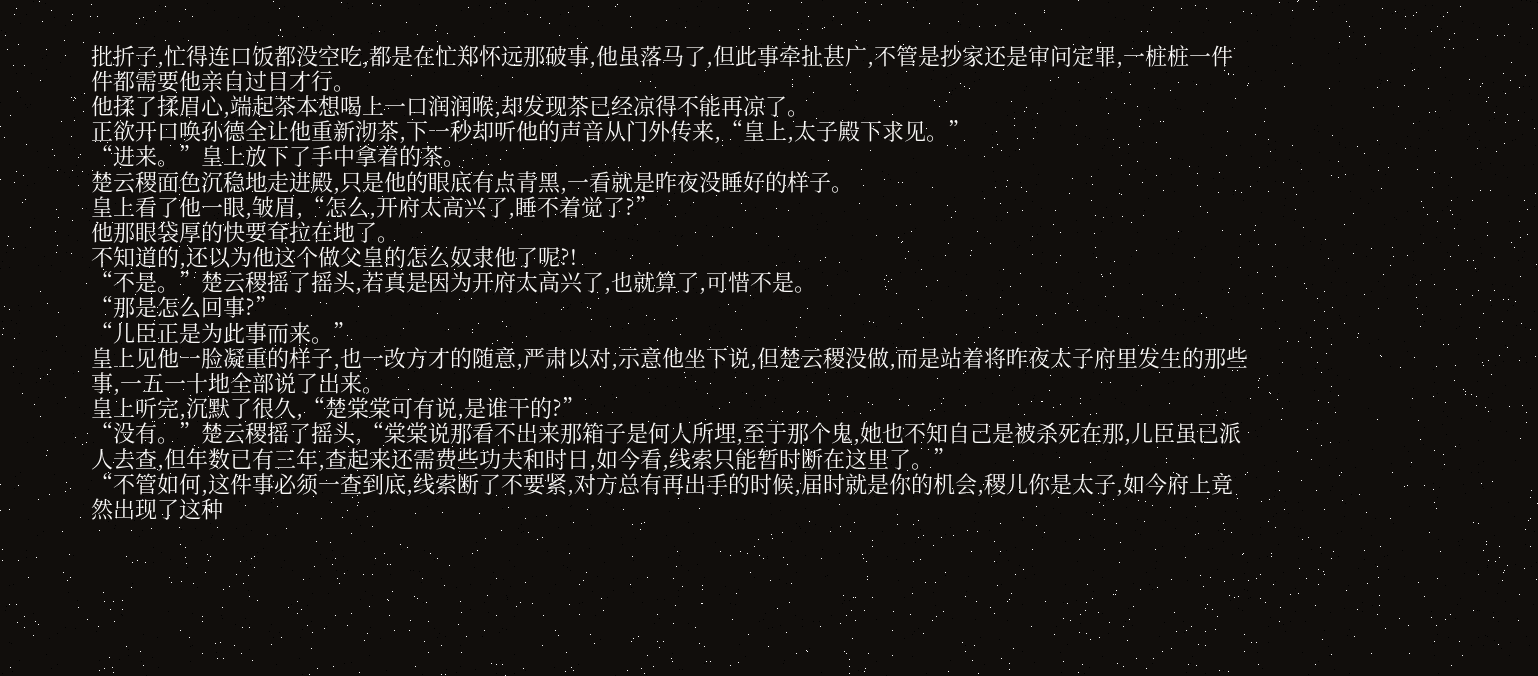批折子,忙得连口饭都没空吃,都是在忙郑怀远那破事,他虽落马了,但此事牵扯甚广,不管是抄家还是审问定罪,一桩桩一件件都需要他亲自过目才行。
他揉了揉眉心,端起茶本想喝上一口润润喉,却发现茶已经凉得不能再凉了。
正欲开口唤孙德全让他重新沏茶,下一秒却听他的声音从门外传来,“皇上,太子殿下求见。”
“进来。”皇上放下了手中拿着的茶。
楚云稷面色沉稳地走进殿,只是他的眼底有点青黑,一看就是昨夜没睡好的样子。
皇上看了他一眼,皱眉,“怎么,开府太高兴了,睡不着觉了?”
他那眼袋厚的快要耷拉在地了。
不知道的,还以为他这个做父皇的怎么奴隶他了呢?!
“不是。”楚云稷摇了摇头,若真是因为开府太高兴了,也就算了,可惜不是。
“那是怎么回事?”
“儿臣正是为此事而来。”
皇上见他一脸凝重的样子,也一改方才的随意,严肃以对,示意他坐下说,但楚云稷没做,而是站着将昨夜太子府里发生的那些事,一五一十地全部说了出来。
皇上听完,沉默了很久,“楚棠棠可有说,是谁干的?”
“没有。”楚云稷摇了摇头,“棠棠说那看不出来那箱子是何人所埋,至于那个鬼,她也不知自己是被杀死在那,儿臣虽已派人去查,但年数已有三年,查起来还需费些功夫和时日,如今看,线索只能暂时断在这里了。”
“不管如何,这件事必须一查到底,线索断了不要紧,对方总有再出手的时候,届时就是你的机会,稷儿你是太子,如今府上竟然出现了这种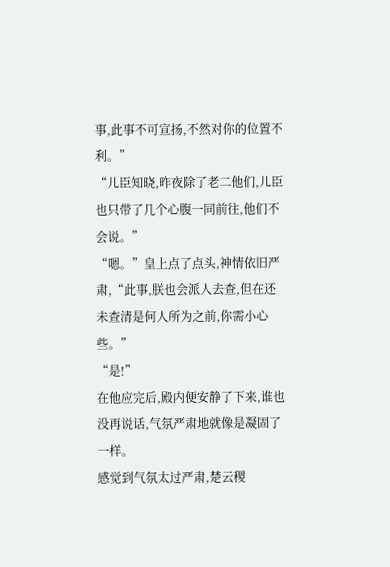事,此事不可宣扬,不然对你的位置不利。”
“儿臣知晓,昨夜除了老二他们,儿臣也只带了几个心腹一同前往,他们不会说。”
“嗯。”皇上点了点头,神情依旧严肃,“此事,朕也会派人去查,但在还未查清是何人所为之前,你需小心些。”
“是!”
在他应完后,殿内便安静了下来,谁也没再说话,气氛严肃地就像是凝固了一样。
感觉到气氛太过严肃,楚云稷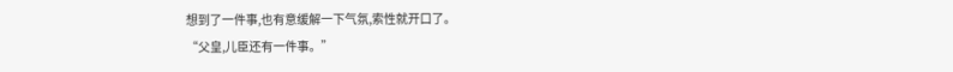想到了一件事,也有意缓解一下气氛,索性就开口了。
“父皇,儿臣还有一件事。”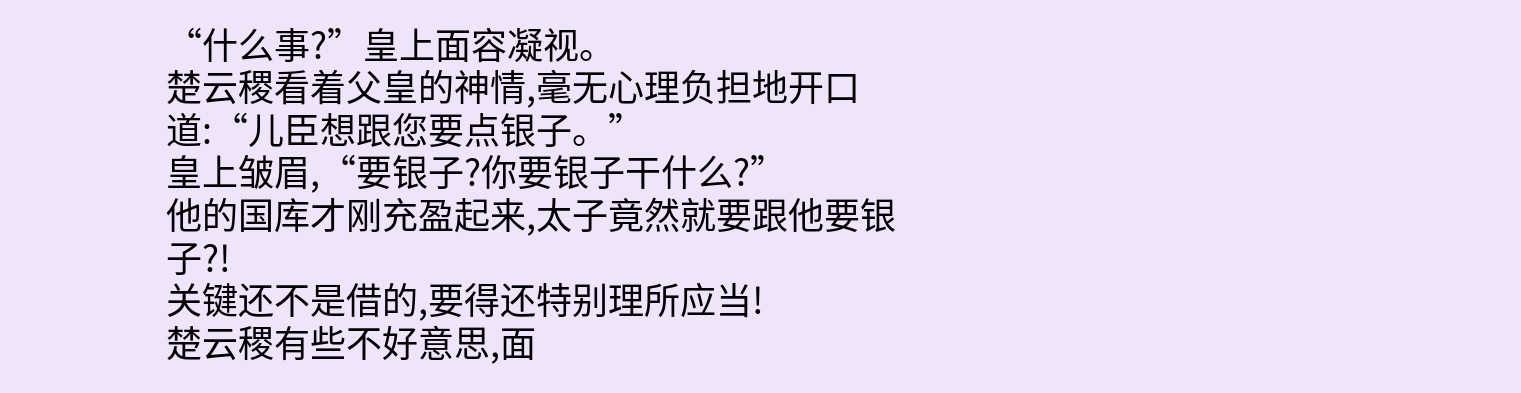“什么事?”皇上面容凝视。
楚云稷看着父皇的神情,毫无心理负担地开口道:“儿臣想跟您要点银子。”
皇上皱眉,“要银子?你要银子干什么?”
他的国库才刚充盈起来,太子竟然就要跟他要银子?!
关键还不是借的,要得还特别理所应当!
楚云稷有些不好意思,面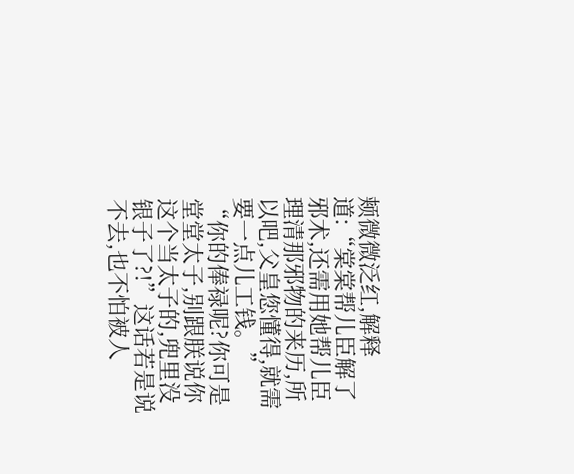颊微微泛红,解释道:“棠棠帮儿臣解了邪术,还需用她帮儿臣理清那邪物的来历,所以吧,父皇您懂得,就需要一点儿工钱。”
“你的俸禄呢?你可是堂堂太子,别跟朕说你这个当太子的,兜里没银子了?!”这话若是说不去,也不怕被人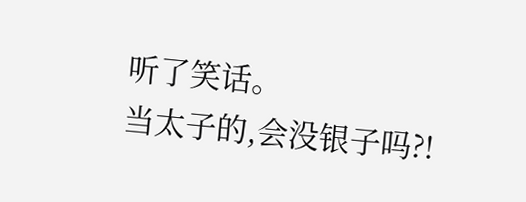听了笑话。
当太子的,会没银子吗?!